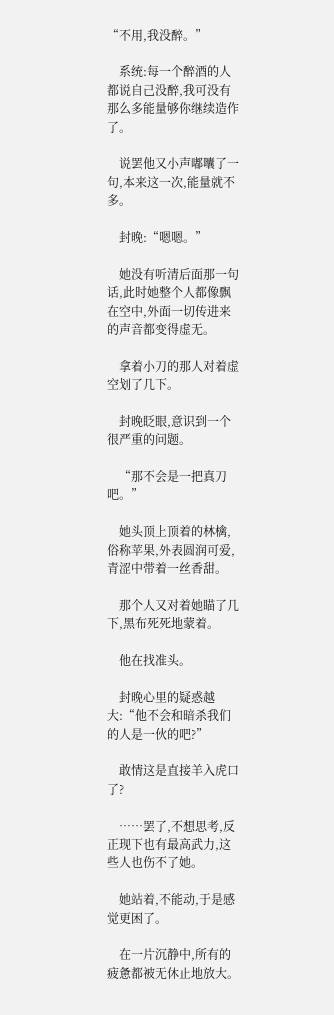“不用,我没醉。”

    系统:每一个醉酒的人都说自己没醉,我可没有那么多能量够你继续造作了。

    说罢他又小声嘟囔了一句,本来这一次,能量就不多。

    封晚:“嗯嗯。”

    她没有听清后面那一句话,此时她整个人都像飘在空中,外面一切传进来的声音都变得虚无。

    拿着小刀的那人对着虚空划了几下。

    封晚眨眼,意识到一个很严重的问题。

    “那不会是一把真刀吧。”

    她头顶上顶着的林檎,俗称苹果,外表圆润可爱,青涩中带着一丝香甜。

    那个人又对着她瞄了几下,黑布死死地蒙着。

    他在找准头。

    封晚心里的疑惑越大:“他不会和暗杀我们的人是一伙的吧?”

    敢情这是直接羊入虎口了?

    ……罢了,不想思考,反正现下也有最高武力,这些人也伤不了她。

    她站着,不能动,于是感觉更困了。

    在一片沉静中,所有的疲惫都被无休止地放大。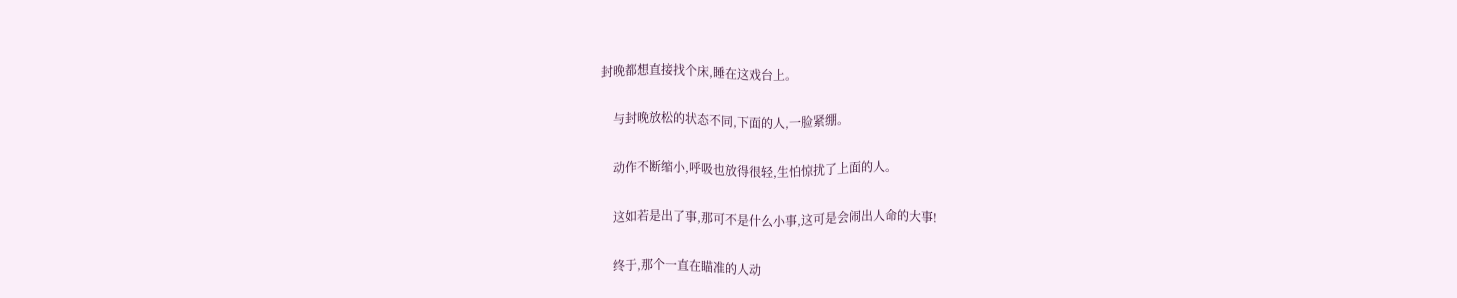封晚都想直接找个床,睡在这戏台上。

    与封晚放松的状态不同,下面的人,一脸紧绷。

    动作不断缩小,呼吸也放得很轻,生怕惊扰了上面的人。

    这如若是出了事,那可不是什么小事,这可是会闹出人命的大事!

    终于,那个一直在瞄准的人动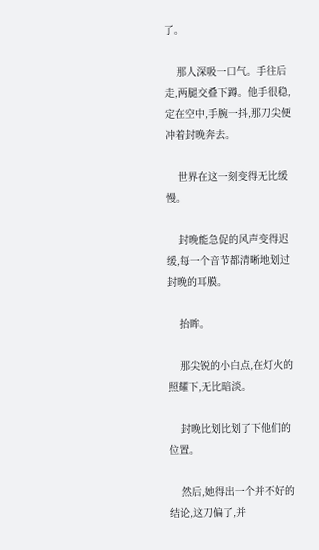了。

    那人深吸一口气。手往后走,两腿交叠下蹲。他手很稳,定在空中,手腕一抖,那刀尖便冲着封晚奔去。

    世界在这一刻变得无比缓慢。

    封晚能急促的风声变得迟缓,每一个音节都清晰地划过封晚的耳膜。

    抬眸。

    那尖锐的小白点,在灯火的照耀下,无比暗淡。

    封晚比划比划了下他们的位置。

    然后,她得出一个并不好的结论,这刀偏了,并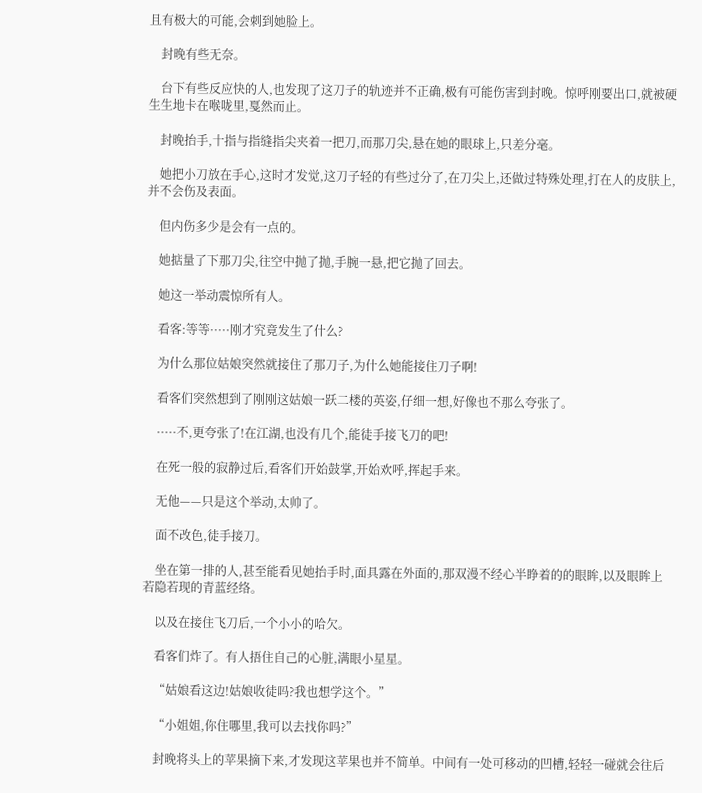且有极大的可能,会刺到她脸上。

    封晚有些无奈。

    台下有些反应快的人,也发现了这刀子的轨迹并不正确,极有可能伤害到封晚。惊呼刚要出口,就被硬生生地卡在喉咙里,戛然而止。

    封晚抬手,十指与指缝指尖夹着一把刀,而那刀尖,悬在她的眼球上,只差分毫。

    她把小刀放在手心,这时才发觉,这刀子轻的有些过分了,在刀尖上,还做过特殊处理,打在人的皮肤上,并不会伤及表面。

    但内伤多少是会有一点的。

    她掂量了下那刀尖,往空中抛了抛,手腕一悬,把它抛了回去。

    她这一举动震惊所有人。

    看客:等等·····刚才究竟发生了什么?

    为什么那位姑娘突然就接住了那刀子,为什么她能接住刀子啊!

    看客们突然想到了刚刚这姑娘一跃二楼的英姿,仔细一想,好像也不那么夸张了。

    ·····不,更夸张了!在江湖,也没有几个,能徒手接飞刀的吧!

    在死一般的寂静过后,看客们开始鼓掌,开始欢呼,挥起手来。

    无他——只是这个举动,太帅了。

    面不改色,徒手接刀。

    坐在第一排的人,甚至能看见她抬手时,面具露在外面的,那双漫不经心半睁着的的眼眸,以及眼眸上若隐若现的青蓝经络。

    以及在接住飞刀后,一个小小的哈欠。

    看客们炸了。有人捂住自己的心脏,满眼小星星。

    “姑娘看这边!姑娘收徒吗?我也想学这个。”

    “小姐姐,你住哪里,我可以去找你吗?”

    封晚将头上的苹果摘下来,才发现这苹果也并不简单。中间有一处可移动的凹槽,轻轻一碰就会往后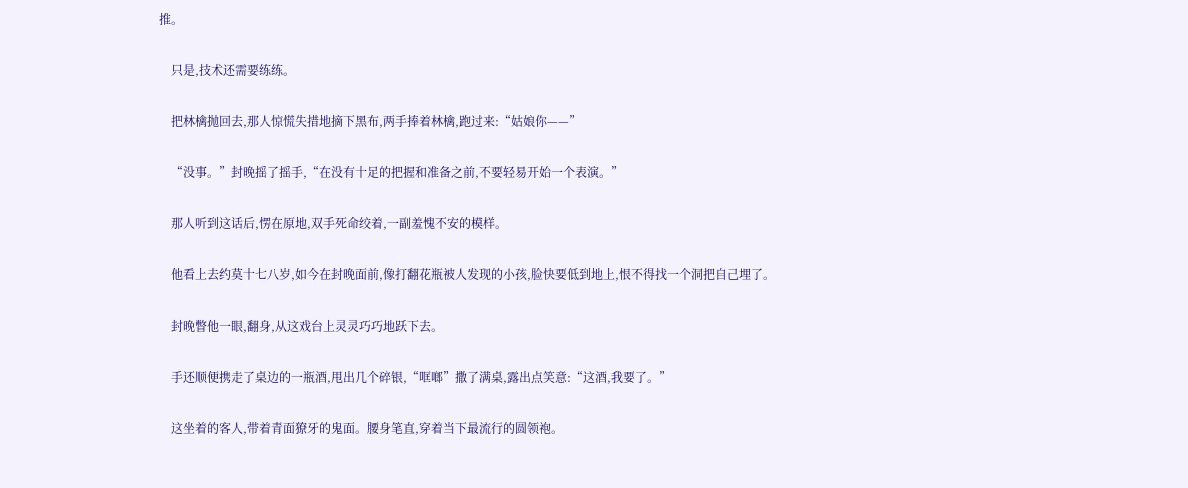推。

    只是,技术还需要练练。

    把林檎抛回去,那人惊慌失措地摘下黑布,两手捧着林檎,跑过来:“姑娘你——”

    “没事。”封晚摇了摇手,“在没有十足的把握和准备之前,不要轻易开始一个表演。”

    那人听到这话后,愣在原地,双手死命绞着,一副羞愧不安的模样。

    他看上去约莫十七八岁,如今在封晚面前,像打翻花瓶被人发现的小孩,脸快要低到地上,恨不得找一个洞把自己埋了。

    封晚瞥他一眼,翻身,从这戏台上灵灵巧巧地跃下去。

    手还顺便携走了桌边的一瓶酒,甩出几个碎银,“哐啷”撒了满桌,露出点笑意:“这酒,我要了。”

    这坐着的客人,带着青面獠牙的鬼面。腰身笔直,穿着当下最流行的圆领袍。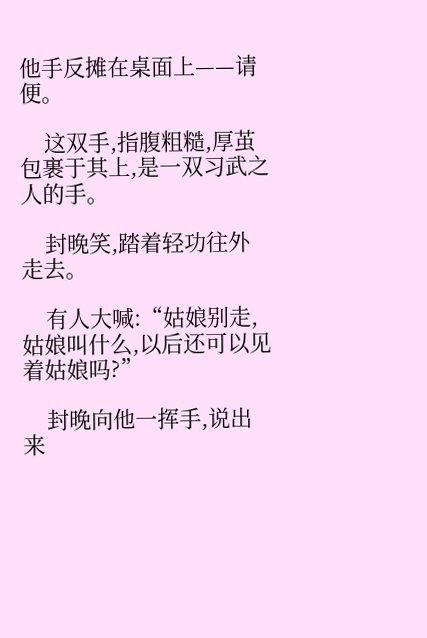他手反摊在桌面上——请便。

    这双手,指腹粗糙,厚茧包裹于其上,是一双习武之人的手。

    封晚笑,踏着轻功往外走去。

    有人大喊:“姑娘别走,姑娘叫什么,以后还可以见着姑娘吗?”

    封晚向他一挥手,说出来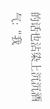的话也沾染上沉沉酒气:“我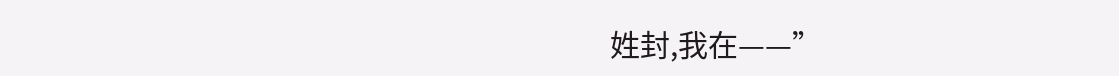姓封,我在——”